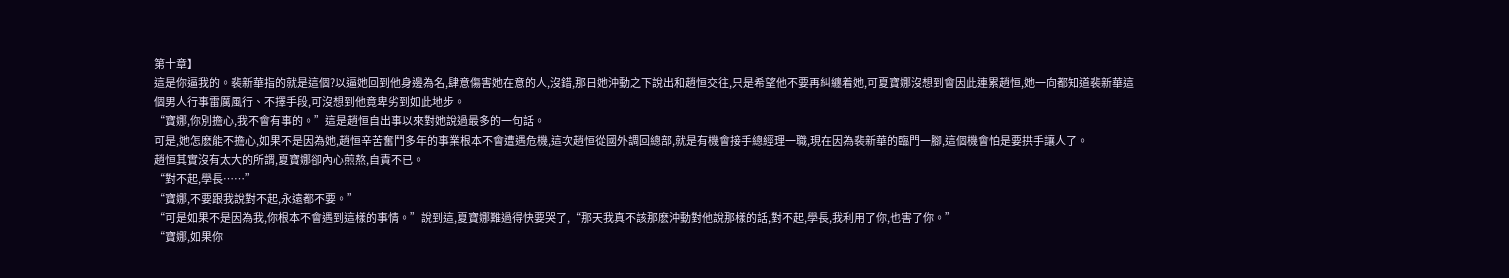第十章】
這是你逼我的。裴新華指的就是這個?以逼她回到他身邊為名,肆意傷害她在意的人,沒錯,那日她沖動之下說出和趙恒交往,只是希望他不要再糾纏着她,可夏寶娜沒想到會因此連累趙恒,她一向都知道裴新華這個男人行事雷厲風行、不擇手段,可沒想到他竟卑劣到如此地步。
“寶娜,你別擔心,我不會有事的。”這是趙恒自出事以來對她說過最多的一句話。
可是,她怎麽能不擔心,如果不是因為她,趙恒辛苦奮鬥多年的事業根本不會遭遇危機,這次趙恒從國外調回總部,就是有機會接手總經理一職,現在因為裴新華的臨門一腳,這個機會怕是要拱手讓人了。
趙恒其實沒有太大的所謂,夏寶娜卻內心煎熬,自責不已。
“對不起,學長……”
“寶娜,不要跟我說對不起,永遠都不要。”
“可是如果不是因為我,你根本不會遇到這樣的事情。”說到這,夏寶娜難過得快要哭了,“那天我真不該那麽沖動對他說那樣的話,對不起,學長,我利用了你,也害了你。”
“寶娜,如果你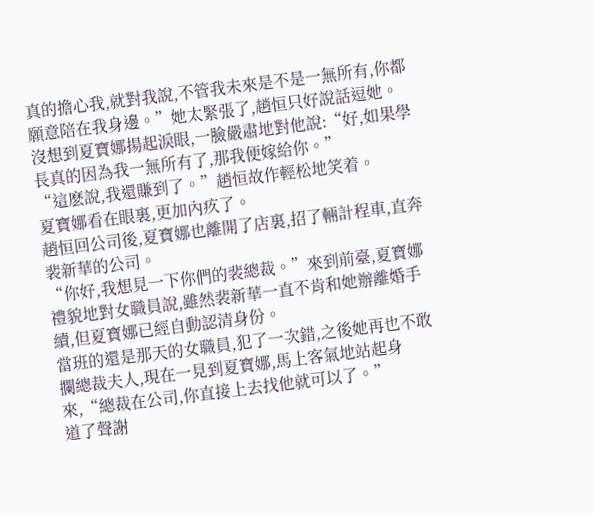真的擔心我,就對我說,不管我未來是不是一無所有,你都願意陪在我身邊。”她太緊張了,趙恒只好說話逗她。
沒想到夏寶娜揚起淚眼,一臉嚴肅地對他說:“好,如果學長真的因為我一無所有了,那我便嫁給你。”
“這麽說,我還賺到了。”趙恒故作輕松地笑着。
夏寶娜看在眼裏,更加內疚了。
趙恒回公司後,夏寶娜也離開了店裏,招了輛計程車,直奔裴新華的公司。
“你好,我想見一下你們的裴總裁。”來到前臺,夏寶娜禮貌地對女職員說,雖然裴新華一直不肯和她辦離婚手續,但夏寶娜已經自動認清身份。
當班的還是那天的女職員,犯了一次錯,之後她再也不敢攔總裁夫人,現在一見到夏寶娜,馬上客氣地站起身來,“總裁在公司,你直接上去找他就可以了。”
道了聲謝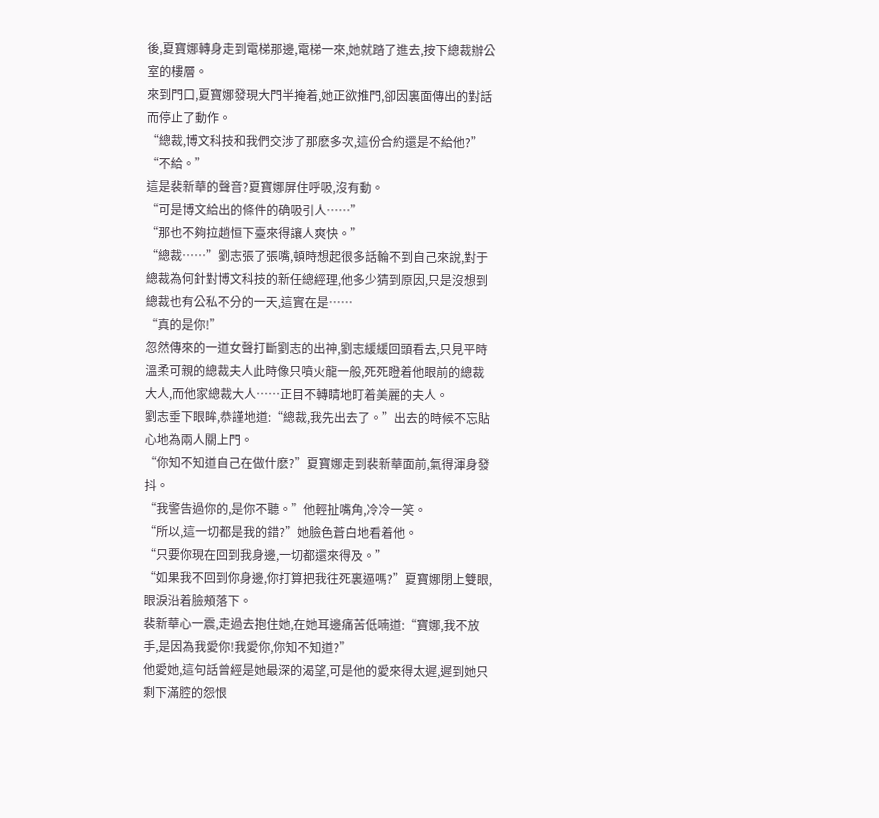後,夏寶娜轉身走到電梯那邊,電梯一來,她就踏了進去,按下總裁辦公室的樓層。
來到門口,夏寶娜發現大門半掩着,她正欲推門,卻因裏面傳出的對話而停止了動作。
“總裁,博文科技和我們交涉了那麽多次,這份合約還是不給他?”
“不給。”
這是裴新華的聲音?夏寶娜屏住呼吸,沒有動。
“可是博文給出的條件的确吸引人……”
“那也不夠拉趙恒下臺來得讓人爽快。”
“總裁……”劉志張了張嘴,頓時想起很多話輪不到自己來說,對于總裁為何針對博文科技的新任總經理,他多少猜到原因,只是沒想到總裁也有公私不分的一天,這實在是……
“真的是你!”
忽然傳來的一道女聲打斷劉志的出神,劉志緩緩回頭看去,只見平時溫柔可親的總裁夫人此時像只噴火龍一般,死死瞪着他眼前的總裁大人,而他家總裁大人……正目不轉睛地盯着美麗的夫人。
劉志垂下眼眸,恭謹地道:“總裁,我先出去了。”出去的時候不忘貼心地為兩人關上門。
“你知不知道自己在做什麽?”夏寶娜走到裴新華面前,氣得渾身發抖。
“我警告過你的,是你不聽。”他輕扯嘴角,冷冷一笑。
“所以,這一切都是我的錯?”她臉色蒼白地看着他。
“只要你現在回到我身邊,一切都還來得及。”
“如果我不回到你身邊,你打算把我往死裏逼嗎?”夏寶娜閉上雙眼,眼淚沿着臉頰落下。
裴新華心一震,走過去抱住她,在她耳邊痛苦低喃道:“寶娜,我不放手,是因為我愛你!我愛你,你知不知道?”
他愛她,這句話曾經是她最深的渴望,可是他的愛來得太遲,遲到她只剩下滿腔的怨恨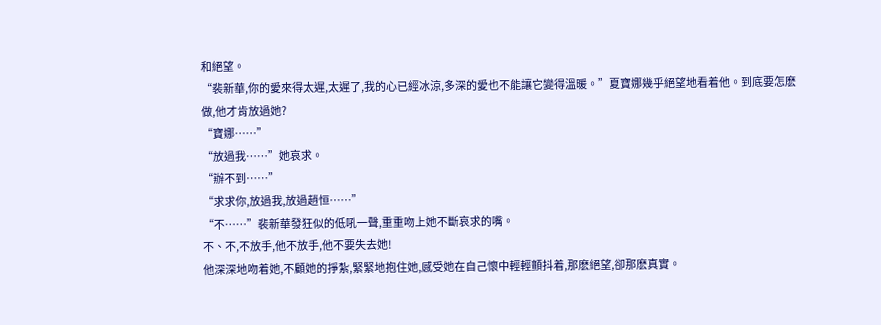和絕望。
“裴新華,你的愛來得太遲,太遲了,我的心已經冰涼,多深的愛也不能讓它變得溫暖。”夏寶娜幾乎絕望地看着他。到底要怎麽做,他才肯放過她?
“寶娜……”
“放過我……”她哀求。
“辦不到……”
“求求你,放過我,放過趙恒……”
“不……”裴新華發狂似的低吼一聲,重重吻上她不斷哀求的嘴。
不、不,不放手,他不放手,他不要失去她!
他深深地吻着她,不顧她的掙紮,緊緊地抱住她,感受她在自己懷中輕輕顫抖着,那麽絕望,卻那麽真實。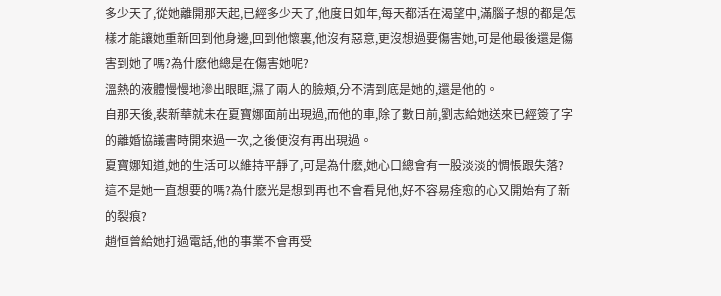多少天了,從她離開那天起,已經多少天了,他度日如年,每天都活在渴望中,滿腦子想的都是怎樣才能讓她重新回到他身邊,回到他懷裏,他沒有惡意,更沒想過要傷害她,可是他最後還是傷害到她了嗎?為什麽他總是在傷害她呢?
溫熱的液體慢慢地滲出眼眶,濕了兩人的臉頰,分不清到底是她的,還是他的。
自那天後,裴新華就未在夏寶娜面前出現過,而他的車,除了數日前,劉志給她送來已經簽了字的離婚協議書時開來過一次,之後便沒有再出現過。
夏寶娜知道,她的生活可以維持平靜了,可是為什麽,她心口總會有一股淡淡的惆悵跟失落?
這不是她一直想要的嗎?為什麽光是想到再也不會看見他,好不容易痊愈的心又開始有了新的裂痕?
趙恒曾給她打過電話,他的事業不會再受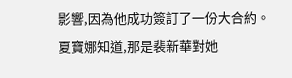影響,因為他成功簽訂了一份大合約。
夏寶娜知道,那是裴新華對她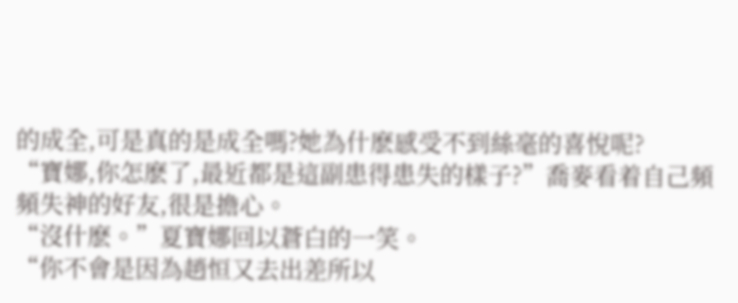的成全,可是真的是成全嗎?她為什麽感受不到絲毫的喜悅呢?
“寶娜,你怎麽了,最近都是這副患得患失的樣子?”喬麥看着自己頻頻失神的好友,很是擔心。
“沒什麽。”夏寶娜回以蒼白的一笑。
“你不會是因為趙恒又去出差所以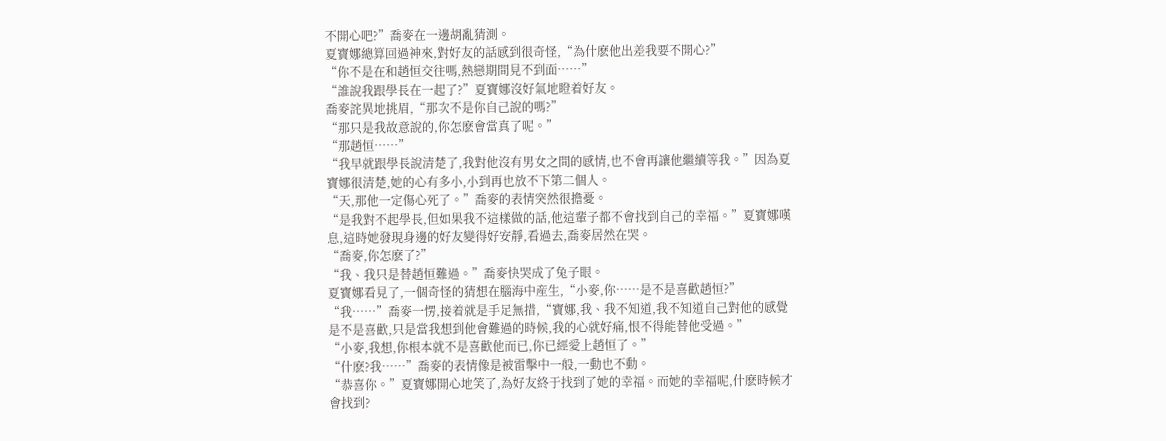不開心吧?”喬麥在一邊胡亂猜測。
夏寶娜總算回過神來,對好友的話感到很奇怪,“為什麽他出差我要不開心?”
“你不是在和趙恒交往嗎,熱戀期間見不到面……”
“誰說我跟學長在一起了?”夏寶娜沒好氣地瞪着好友。
喬麥詫異地挑眉,“那次不是你自己說的嗎?”
“那只是我故意說的,你怎麽會當真了呢。”
“那趙恒……”
“我早就跟學長說清楚了,我對他沒有男女之間的感情,也不會再讓他繼續等我。”因為夏寶娜很清楚,她的心有多小,小到再也放不下第二個人。
“天,那他一定傷心死了。”喬麥的表情突然很擔憂。
“是我對不起學長,但如果我不這樣做的話,他這輩子都不會找到自己的幸福。”夏寶娜嘆息,這時她發現身邊的好友變得好安靜,看過去,喬麥居然在哭。
“喬麥,你怎麽了?”
“我、我只是替趙恒難過。”喬麥快哭成了兔子眼。
夏寶娜看見了,一個奇怪的猜想在腦海中産生,“小麥,你……是不是喜歡趙恒?”
“我……”喬麥一愣,接着就是手足無措,“寶娜,我、我不知道,我不知道自己對他的感覺是不是喜歡,只是當我想到他會難過的時候,我的心就好痛,恨不得能替他受過。”
“小麥,我想,你根本就不是喜歡他而已,你已經愛上趙恒了。”
“什麽?我……”喬麥的表情像是被雷擊中一般,一動也不動。
“恭喜你。”夏寶娜開心地笑了,為好友終于找到了她的幸福。而她的幸福呢,什麽時候才會找到?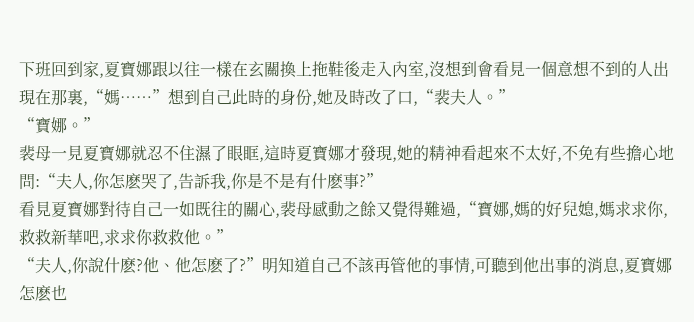下班回到家,夏寶娜跟以往一樣在玄關換上拖鞋後走入內室,沒想到會看見一個意想不到的人出現在那裏,“媽……”想到自己此時的身份,她及時改了口,“裴夫人。”
“寶娜。”
裴母一見夏寶娜就忍不住濕了眼眶,這時夏寶娜才發現,她的精神看起來不太好,不免有些擔心地問:“夫人,你怎麽哭了,告訴我,你是不是有什麽事?”
看見夏寶娜對待自己一如既往的關心,裴母感動之餘又覺得難過,“寶娜,媽的好兒媳,媽求求你,救救新華吧,求求你救救他。”
“夫人,你說什麽?他、他怎麽了?”明知道自己不該再管他的事情,可聽到他出事的消息,夏寶娜怎麽也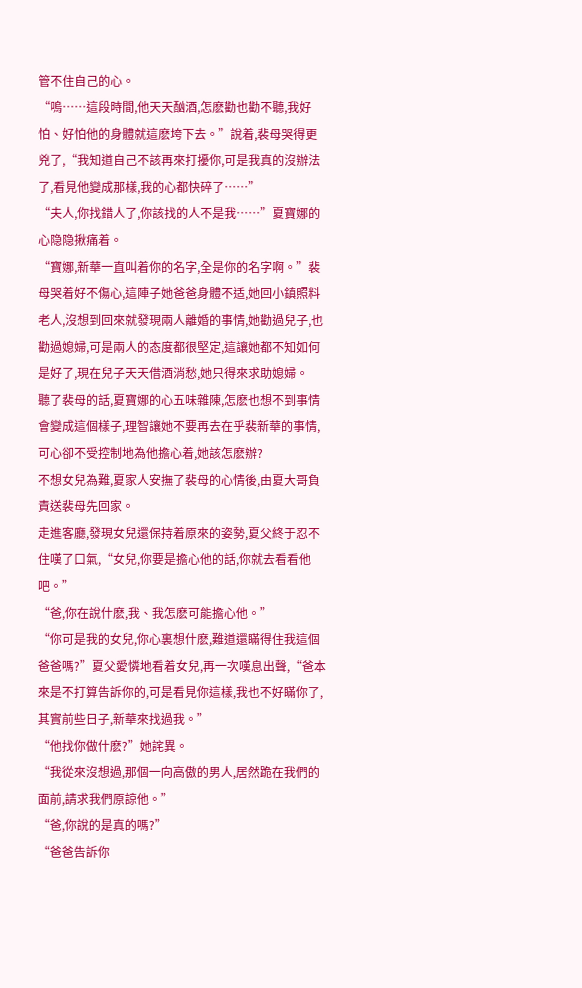管不住自己的心。
“嗚……這段時間,他天天酗酒,怎麽勸也勸不聽,我好怕、好怕他的身體就這麽垮下去。”說着,裴母哭得更兇了,“我知道自己不該再來打擾你,可是我真的沒辦法了,看見他變成那樣,我的心都快碎了……”
“夫人,你找錯人了,你該找的人不是我……”夏寶娜的心隐隐揪痛着。
“寶娜,新華一直叫着你的名字,全是你的名字啊。”裴母哭着好不傷心,這陣子她爸爸身體不适,她回小鎮照料老人,沒想到回來就發現兩人離婚的事情,她勸過兒子,也勸過媳婦,可是兩人的态度都很堅定,這讓她都不知如何是好了,現在兒子天天借酒消愁,她只得來求助媳婦。
聽了裴母的話,夏寶娜的心五味雜陳,怎麽也想不到事情會變成這個樣子,理智讓她不要再去在乎裴新華的事情,可心卻不受控制地為他擔心着,她該怎麽辦?
不想女兒為難,夏家人安撫了裴母的心情後,由夏大哥負責送裴母先回家。
走進客廳,發現女兒還保持着原來的姿勢,夏父終于忍不住嘆了口氣,“女兒,你要是擔心他的話,你就去看看他吧。”
“爸,你在說什麽,我、我怎麽可能擔心他。”
“你可是我的女兒,你心裏想什麽,難道還瞞得住我這個爸爸嗎?”夏父愛憐地看着女兒,再一次嘆息出聲,“爸本來是不打算告訴你的,可是看見你這樣,我也不好瞞你了,其實前些日子,新華來找過我。”
“他找你做什麽?”她詫異。
“我從來沒想過,那個一向高傲的男人,居然跪在我們的面前,請求我們原諒他。”
“爸,你說的是真的嗎?”
“爸爸告訴你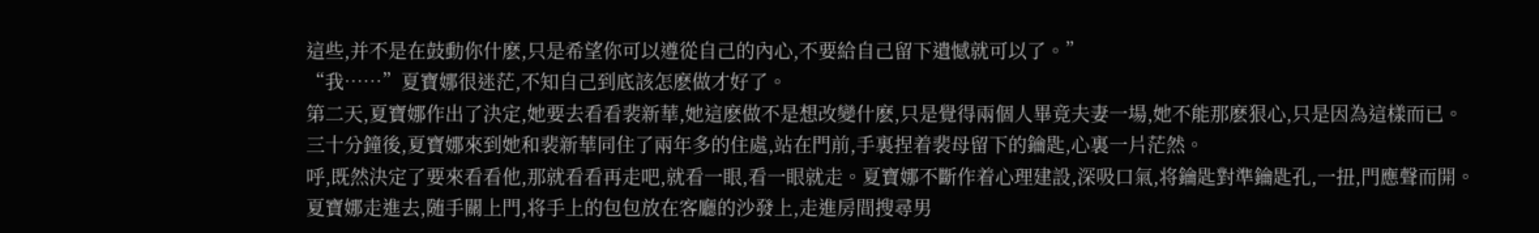這些,并不是在鼓動你什麽,只是希望你可以遵從自己的內心,不要給自己留下遺憾就可以了。”
“我……”夏寶娜很迷茫,不知自己到底該怎麽做才好了。
第二天,夏寶娜作出了決定,她要去看看裴新華,她這麽做不是想改變什麽,只是覺得兩個人畢竟夫妻一場,她不能那麽狠心,只是因為這樣而已。
三十分鐘後,夏寶娜來到她和裴新華同住了兩年多的住處,站在門前,手裏捏着裴母留下的鑰匙,心裏一片茫然。
呼,既然決定了要來看看他,那就看看再走吧,就看一眼,看一眼就走。夏寶娜不斷作着心理建設,深吸口氣,将鑰匙對準鑰匙孔,一扭,門應聲而開。
夏寶娜走進去,随手關上門,将手上的包包放在客廳的沙發上,走進房間搜尋男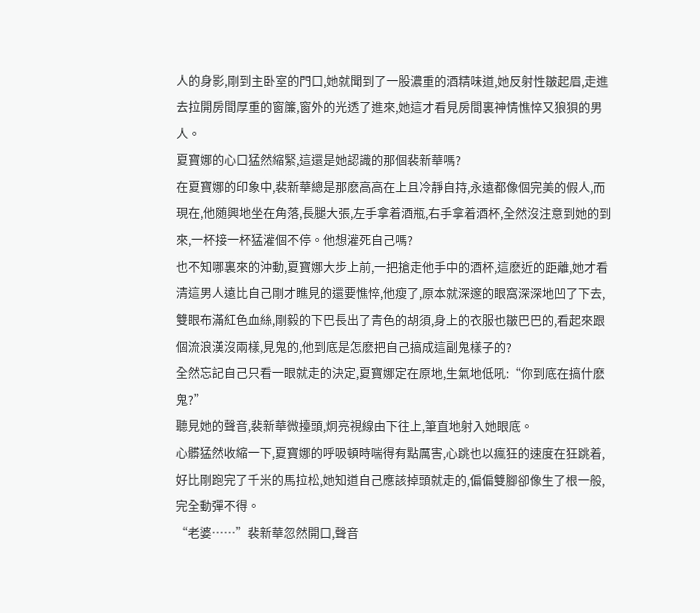人的身影,剛到主卧室的門口,她就聞到了一股濃重的酒精味道,她反射性皺起眉,走進去拉開房間厚重的窗簾,窗外的光透了進來,她這才看見房間裏神情憔悴又狼狽的男人。
夏寶娜的心口猛然縮緊,這還是她認識的那個裴新華嗎?
在夏寶娜的印象中,裴新華總是那麽高高在上且冷靜自持,永遠都像個完美的假人,而現在,他随興地坐在角落,長腿大張,左手拿着酒瓶,右手拿着酒杯,全然沒注意到她的到來,一杯接一杯猛灌個不停。他想灌死自己嗎?
也不知哪裏來的沖動,夏寶娜大步上前,一把搶走他手中的酒杯,這麽近的距離,她才看清這男人遠比自己剛才瞧見的還要憔悴,他瘦了,原本就深邃的眼窩深深地凹了下去,雙眼布滿紅色血絲,剛毅的下巴長出了青色的胡須,身上的衣服也皺巴巴的,看起來跟個流浪漢沒兩樣,見鬼的,他到底是怎麽把自己搞成這副鬼樣子的?
全然忘記自己只看一眼就走的決定,夏寶娜定在原地,生氣地低吼:“你到底在搞什麽鬼?”
聽見她的聲音,裴新華微擡頭,炯亮視線由下往上,筆直地射入她眼底。
心髒猛然收縮一下,夏寶娜的呼吸頓時喘得有點厲害,心跳也以瘋狂的速度在狂跳着,好比剛跑完了千米的馬拉松,她知道自己應該掉頭就走的,偏偏雙腳卻像生了根一般,完全動彈不得。
“老婆……”裴新華忽然開口,聲音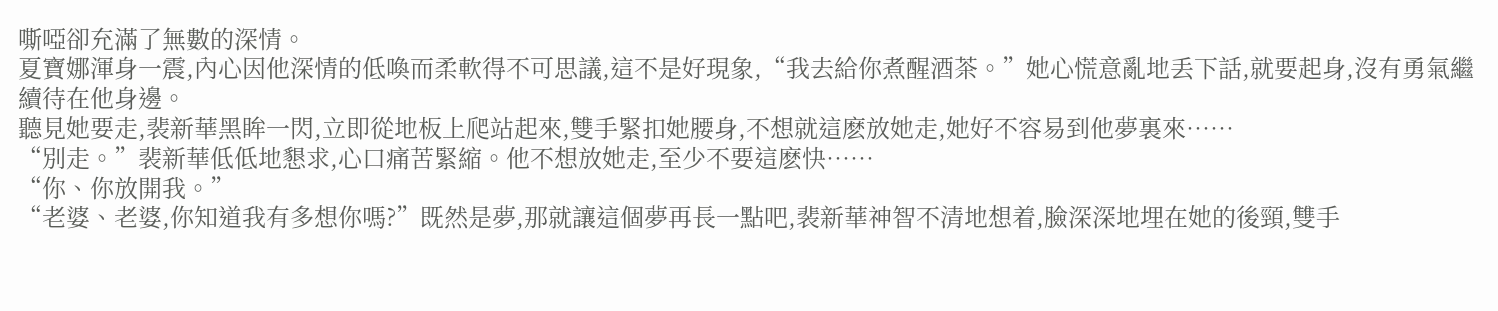嘶啞卻充滿了無數的深情。
夏寶娜渾身一震,內心因他深情的低喚而柔軟得不可思議,這不是好現象,“我去給你煮醒酒茶。”她心慌意亂地丢下話,就要起身,沒有勇氣繼續待在他身邊。
聽見她要走,裴新華黑眸一閃,立即從地板上爬站起來,雙手緊扣她腰身,不想就這麽放她走,她好不容易到他夢裏來……
“別走。”裴新華低低地懇求,心口痛苦緊縮。他不想放她走,至少不要這麽快……
“你、你放開我。”
“老婆、老婆,你知道我有多想你嗎?”既然是夢,那就讓這個夢再長一點吧,裴新華神智不清地想着,臉深深地埋在她的後頸,雙手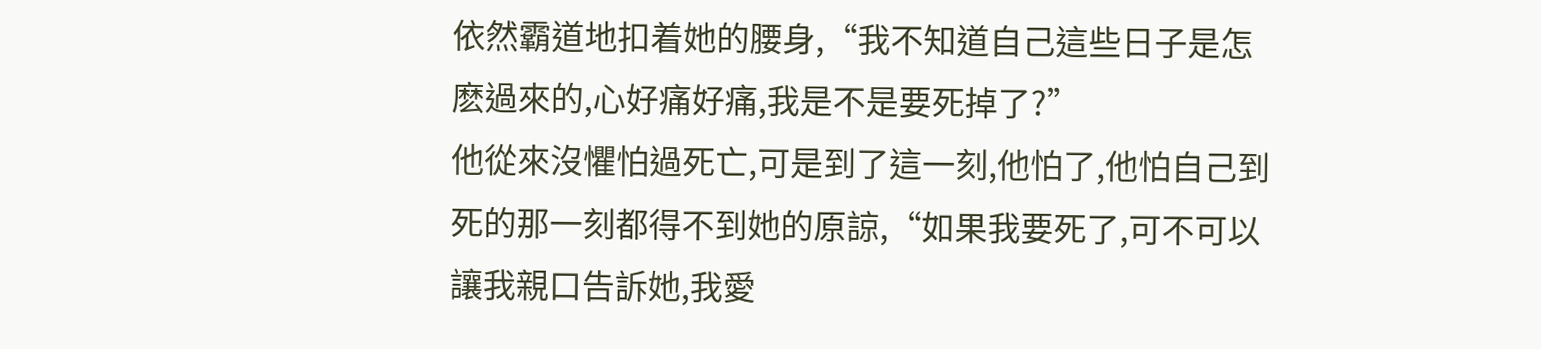依然霸道地扣着她的腰身,“我不知道自己這些日子是怎麽過來的,心好痛好痛,我是不是要死掉了?”
他從來沒懼怕過死亡,可是到了這一刻,他怕了,他怕自己到死的那一刻都得不到她的原諒,“如果我要死了,可不可以讓我親口告訴她,我愛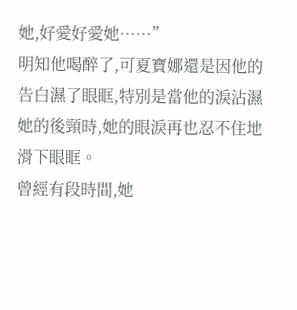她,好愛好愛她……”
明知他喝醉了,可夏寶娜還是因他的告白濕了眼眶,特別是當他的淚沾濕她的後頸時,她的眼淚再也忍不住地滑下眼眶。
曾經有段時間,她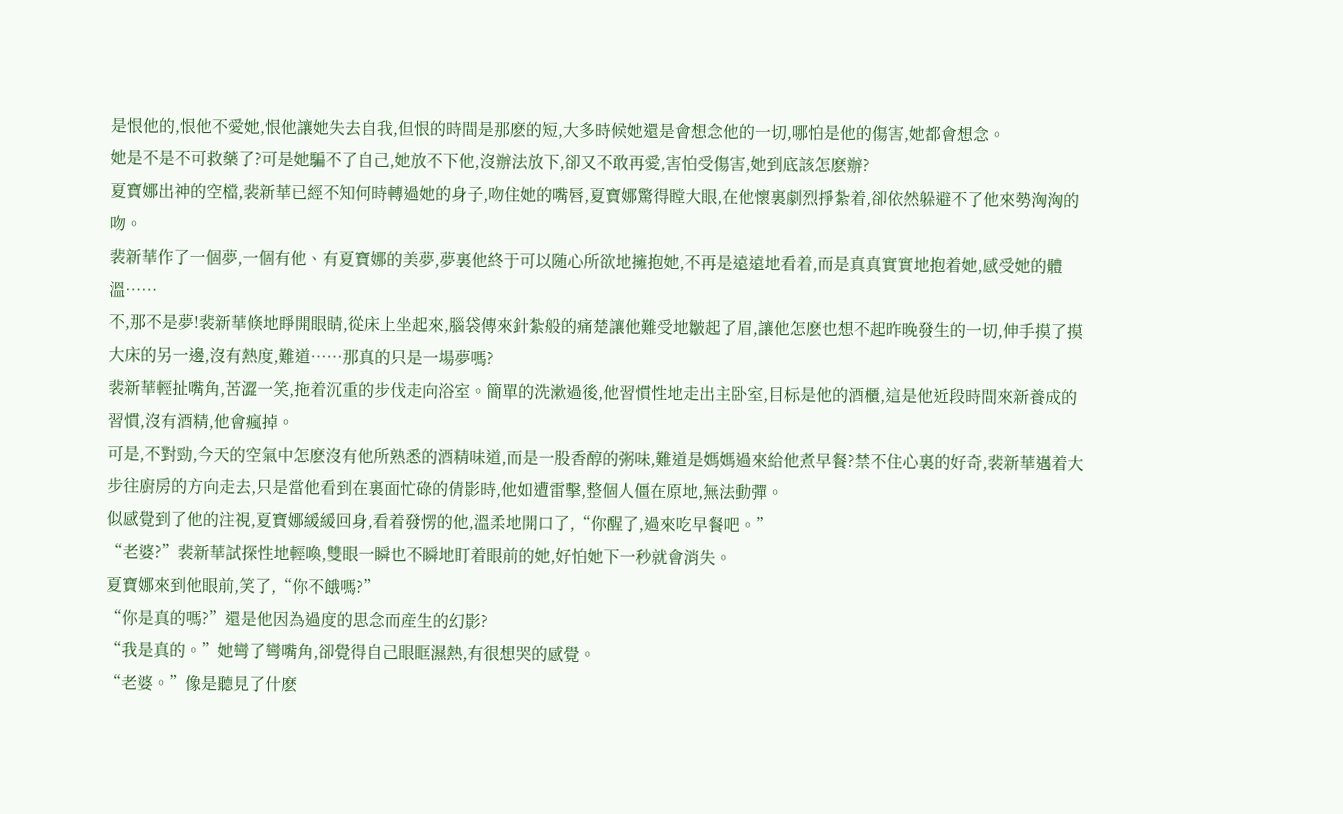是恨他的,恨他不愛她,恨他讓她失去自我,但恨的時間是那麽的短,大多時候她還是會想念他的一切,哪怕是他的傷害,她都會想念。
她是不是不可救藥了?可是她騙不了自己,她放不下他,沒辦法放下,卻又不敢再愛,害怕受傷害,她到底該怎麽辦?
夏寶娜出神的空檔,裴新華已經不知何時轉過她的身子,吻住她的嘴唇,夏寶娜驚得瞠大眼,在他懷裏劇烈掙紮着,卻依然躲避不了他來勢洶洶的吻。
裴新華作了一個夢,一個有他、有夏寶娜的美夢,夢裏他終于可以随心所欲地擁抱她,不再是遠遠地看着,而是真真實實地抱着她,感受她的體溫……
不,那不是夢!裴新華倏地睜開眼睛,從床上坐起來,腦袋傳來針紮般的痛楚讓他難受地皺起了眉,讓他怎麽也想不起昨晚發生的一切,伸手摸了摸大床的另一邊,沒有熱度,難道……那真的只是一場夢嗎?
裴新華輕扯嘴角,苦澀一笑,拖着沉重的步伐走向浴室。簡單的洗漱過後,他習慣性地走出主卧室,目标是他的酒櫃,這是他近段時間來新養成的習慣,沒有酒精,他會瘋掉。
可是,不對勁,今天的空氣中怎麽沒有他所熟悉的酒精味道,而是一股香醇的粥味,難道是媽媽過來給他煮早餐?禁不住心裏的好奇,裴新華邁着大步往廚房的方向走去,只是當他看到在裏面忙碌的倩影時,他如遭雷擊,整個人僵在原地,無法動彈。
似感覺到了他的注視,夏寶娜緩緩回身,看着發愣的他,溫柔地開口了,“你醒了,過來吃早餐吧。”
“老婆?”裴新華試探性地輕喚,雙眼一瞬也不瞬地盯着眼前的她,好怕她下一秒就會消失。
夏寶娜來到他眼前,笑了,“你不餓嗎?”
“你是真的嗎?”還是他因為過度的思念而産生的幻影?
“我是真的。”她彎了彎嘴角,卻覺得自己眼眶濕熱,有很想哭的感覺。
“老婆。”像是聽見了什麽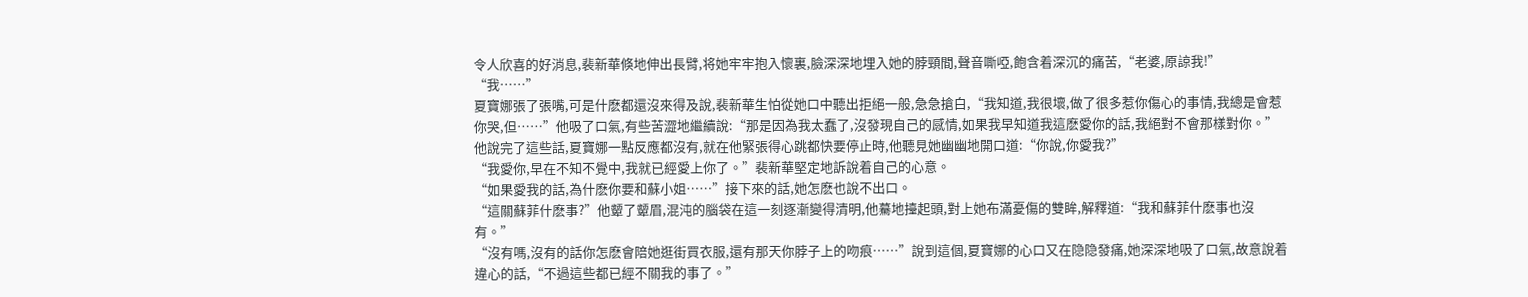令人欣喜的好消息,裴新華倏地伸出長臂,将她牢牢抱入懷裏,臉深深地埋入她的脖頸間,聲音嘶啞,飽含着深沉的痛苦,“老婆,原諒我!”
“我……”
夏寶娜張了張嘴,可是什麽都還沒來得及說,裴新華生怕從她口中聽出拒絕一般,急急搶白,“我知道,我很壞,做了很多惹你傷心的事情,我總是會惹你哭,但……”他吸了口氣,有些苦澀地繼續說:“那是因為我太蠢了,沒發現自己的感情,如果我早知道我這麽愛你的話,我絕對不會那樣對你。”
他說完了這些話,夏寶娜一點反應都沒有,就在他緊張得心跳都快要停止時,他聽見她幽幽地開口道:“你說,你愛我?”
“我愛你,早在不知不覺中,我就已經愛上你了。”裴新華堅定地訴說着自己的心意。
“如果愛我的話,為什麽你要和蘇小姐……”接下來的話,她怎麽也說不出口。
“這關蘇菲什麽事?”他颦了颦眉,混沌的腦袋在這一刻逐漸變得清明,他驀地擡起頭,對上她布滿憂傷的雙眸,解釋道:“我和蘇菲什麽事也沒有。”
“沒有嗎,沒有的話你怎麽會陪她逛街買衣服,還有那天你脖子上的吻痕……”說到這個,夏寶娜的心口又在隐隐發痛,她深深地吸了口氣,故意說着違心的話,“不過這些都已經不關我的事了。”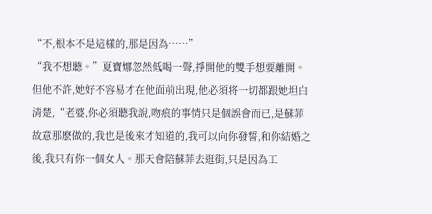“不,根本不是這樣的,那是因為……”
“我不想聽。”夏寶娜忽然低喝一聲,掙開他的雙手想要離開。
但他不許,她好不容易才在他面前出現,他必須将一切都跟她坦白清楚,“老婆,你必須聽我說,吻痕的事情只是個誤會而已,是蘇菲故意那麽做的,我也是後來才知道的,我可以向你發誓,和你結婚之後,我只有你一個女人。那天會陪蘇菲去逛街,只是因為工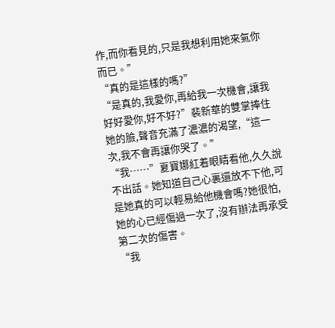作,而你看見的,只是我想利用她來氣你而已。”
“真的是這樣的嗎?”
“是真的,我愛你,再給我一次機會,讓我好好愛你,好不好?”裴新華的雙掌捧住她的臉,聲音充滿了濃濃的渴望,“這一次,我不會再讓你哭了。”
“我……”夏寶娜紅着眼睛看他,久久說不出話。她知道自己心裏還放不下他,可是她真的可以輕易給他機會嗎?她很怕,她的心已經傷過一次了,沒有辦法再承受第二次的傷害。
“我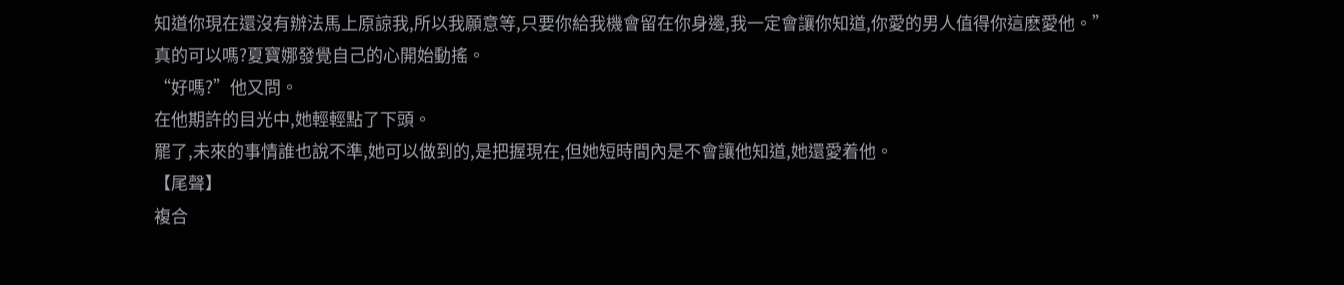知道你現在還沒有辦法馬上原諒我,所以我願意等,只要你給我機會留在你身邊,我一定會讓你知道,你愛的男人值得你這麽愛他。”
真的可以嗎?夏寶娜發覺自己的心開始動搖。
“好嗎?”他又問。
在他期許的目光中,她輕輕點了下頭。
罷了,未來的事情誰也說不準,她可以做到的,是把握現在,但她短時間內是不會讓他知道,她還愛着他。
【尾聲】
複合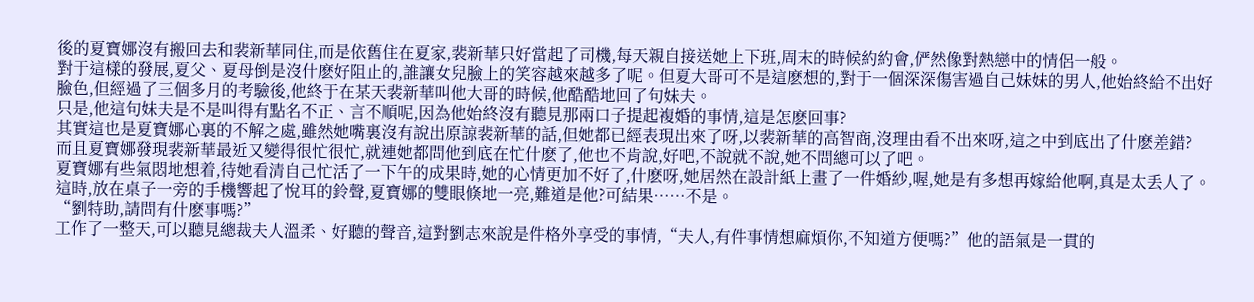後的夏寶娜沒有搬回去和裴新華同住,而是依舊住在夏家,裴新華只好當起了司機,每天親自接送她上下班,周末的時候約約會,俨然像對熱戀中的情侶一般。
對于這樣的發展,夏父、夏母倒是沒什麽好阻止的,誰讓女兒臉上的笑容越來越多了呢。但夏大哥可不是這麽想的,對于一個深深傷害過自己妹妹的男人,他始終給不出好臉色,但經過了三個多月的考驗後,他終于在某天裴新華叫他大哥的時候,他酷酷地回了句妹夫。
只是,他這句妹夫是不是叫得有點名不正、言不順呢,因為他始終沒有聽見那兩口子提起複婚的事情,這是怎麽回事?
其實這也是夏寶娜心裏的不解之處,雖然她嘴裏沒有說出原諒裴新華的話,但她都已經表現出來了呀,以裴新華的高智商,沒理由看不出來呀,這之中到底出了什麽差錯?
而且夏寶娜發現裴新華最近又變得很忙很忙,就連她都問他到底在忙什麽了,他也不肯說,好吧,不說就不說,她不問總可以了吧。
夏寶娜有些氣悶地想着,待她看清自己忙活了一下午的成果時,她的心情更加不好了,什麽呀,她居然在設計紙上畫了一件婚紗,喔,她是有多想再嫁給他啊,真是太丢人了。
這時,放在桌子一旁的手機響起了悅耳的鈴聲,夏寶娜的雙眼倏地一亮,難道是他?可結果……不是。
“劉特助,請問有什麽事嗎?”
工作了一整天,可以聽見總裁夫人溫柔、好聽的聲音,這對劉志來說是件格外享受的事情,“夫人,有件事情想麻煩你,不知道方便嗎?”他的語氣是一貫的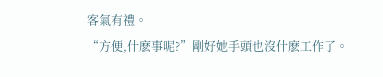客氣有禮。
“方便,什麽事呢?”剛好她手頭也沒什麽工作了。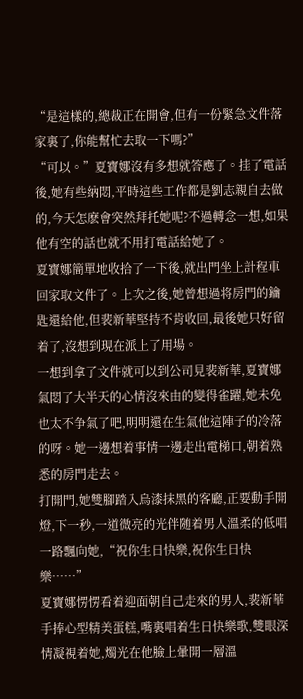“是這樣的,總裁正在開會,但有一份緊急文件落家裏了,你能幫忙去取一下嗎?”
“可以。”夏寶娜沒有多想就答應了。挂了電話後,她有些納悶,平時這些工作都是劉志親自去做的,今天怎麽會突然拜托她呢?不過轉念一想,如果他有空的話也就不用打電話給她了。
夏寶娜簡單地收拾了一下後,就出門坐上計程車回家取文件了。上次之後,她曾想過将房門的鑰匙還給他,但裴新華堅持不肯收回,最後她只好留着了,沒想到現在派上了用場。
一想到拿了文件就可以到公司見裴新華,夏寶娜氣悶了大半天的心情沒來由的變得雀躍,她未免也太不争氣了吧,明明還在生氣他這陣子的冷落的呀。她一邊想着事情一邊走出電梯口,朝着熟悉的房門走去。
打開門,她雙腳踏入烏漆抹黑的客廳,正要動手開燈,下一秒,一道微亮的光伴随着男人溫柔的低唱一路飄向她,“祝你生日快樂,祝你生日快樂……”
夏寶娜愣愣看着迎面朝自己走來的男人,裴新華手捧心型精美蛋糕,嘴裏唱着生日快樂歌,雙眼深情凝視着她,燭光在他臉上暈開一層溫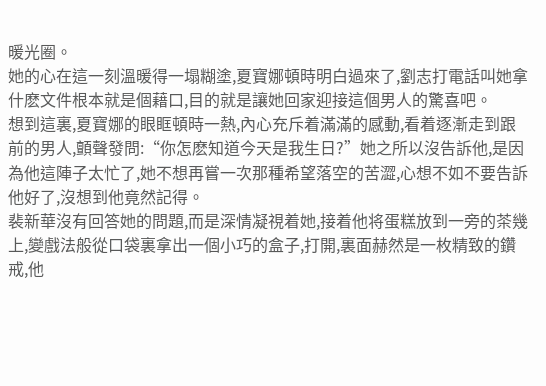暖光圈。
她的心在這一刻溫暖得一塌糊塗,夏寶娜頓時明白過來了,劉志打電話叫她拿什麽文件根本就是個藉口,目的就是讓她回家迎接這個男人的驚喜吧。
想到這裏,夏寶娜的眼眶頓時一熱,內心充斥着滿滿的感動,看着逐漸走到跟前的男人,顫聲發問:“你怎麽知道今天是我生日?”她之所以沒告訴他,是因為他這陣子太忙了,她不想再嘗一次那種希望落空的苦澀,心想不如不要告訴他好了,沒想到他竟然記得。
裴新華沒有回答她的問題,而是深情凝視着她,接着他将蛋糕放到一旁的茶幾上,變戲法般從口袋裏拿出一個小巧的盒子,打開,裏面赫然是一枚精致的鑽戒,他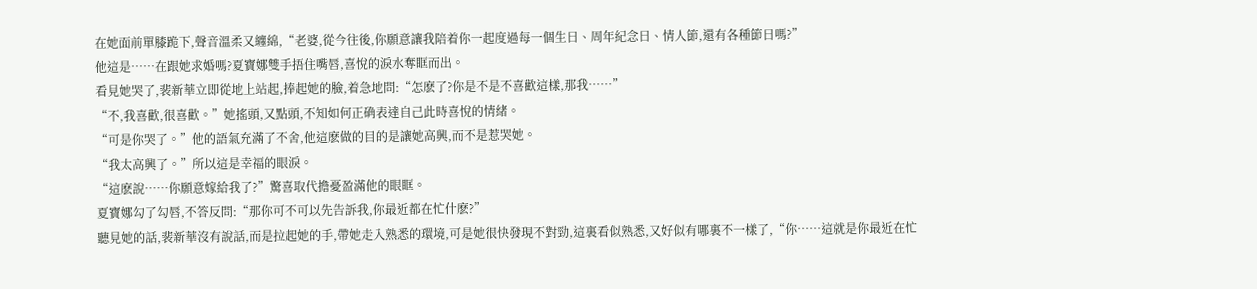在她面前單膝跪下,聲音溫柔又纏綿,“老婆,從今往後,你願意讓我陪着你一起度過每一個生日、周年紀念日、情人節,還有各種節日嗎?”
他這是……在跟她求婚嗎?夏寶娜雙手捂住嘴唇,喜悅的淚水奪眶而出。
看見她哭了,裴新華立即從地上站起,捧起她的臉,着急地問:“怎麽了?你是不是不喜歡這樣,那我……”
“不,我喜歡,很喜歡。”她搖頭,又點頭,不知如何正确表達自己此時喜悅的情緒。
“可是你哭了。”他的語氣充滿了不舍,他這麽做的目的是讓她高興,而不是惹哭她。
“我太高興了。”所以這是幸福的眼淚。
“這麽說……你願意嫁給我了?”驚喜取代擔憂盈滿他的眼眶。
夏寶娜勾了勾唇,不答反問:“那你可不可以先告訴我,你最近都在忙什麽?”
聽見她的話,裴新華沒有說話,而是拉起她的手,帶她走入熟悉的環境,可是她很快發現不對勁,這裏看似熟悉,又好似有哪裏不一樣了,“你……這就是你最近在忙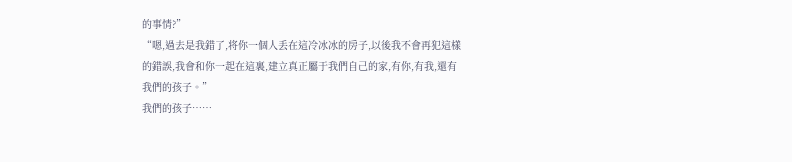的事情?”
“嗯,過去是我錯了,将你一個人丢在這冷冰冰的房子,以後我不會再犯這樣的錯誤,我會和你一起在這裏,建立真正屬于我們自己的家,有你,有我,還有我們的孩子。”
我們的孩子……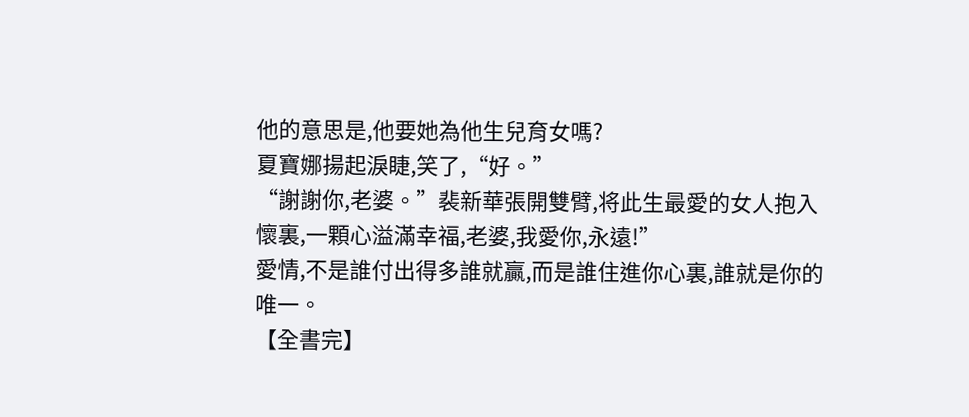他的意思是,他要她為他生兒育女嗎?
夏寶娜揚起淚睫,笑了,“好。”
“謝謝你,老婆。”裴新華張開雙臂,将此生最愛的女人抱入懷裏,一顆心溢滿幸福,老婆,我愛你,永遠!”
愛情,不是誰付出得多誰就贏,而是誰住進你心裏,誰就是你的唯一。
【全書完】